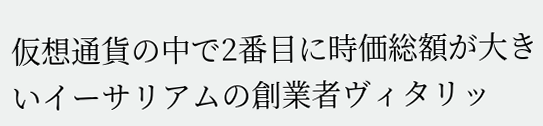仮想通貨の中で2番目に時価総額が大きいイーサリアムの創業者ヴィタリッ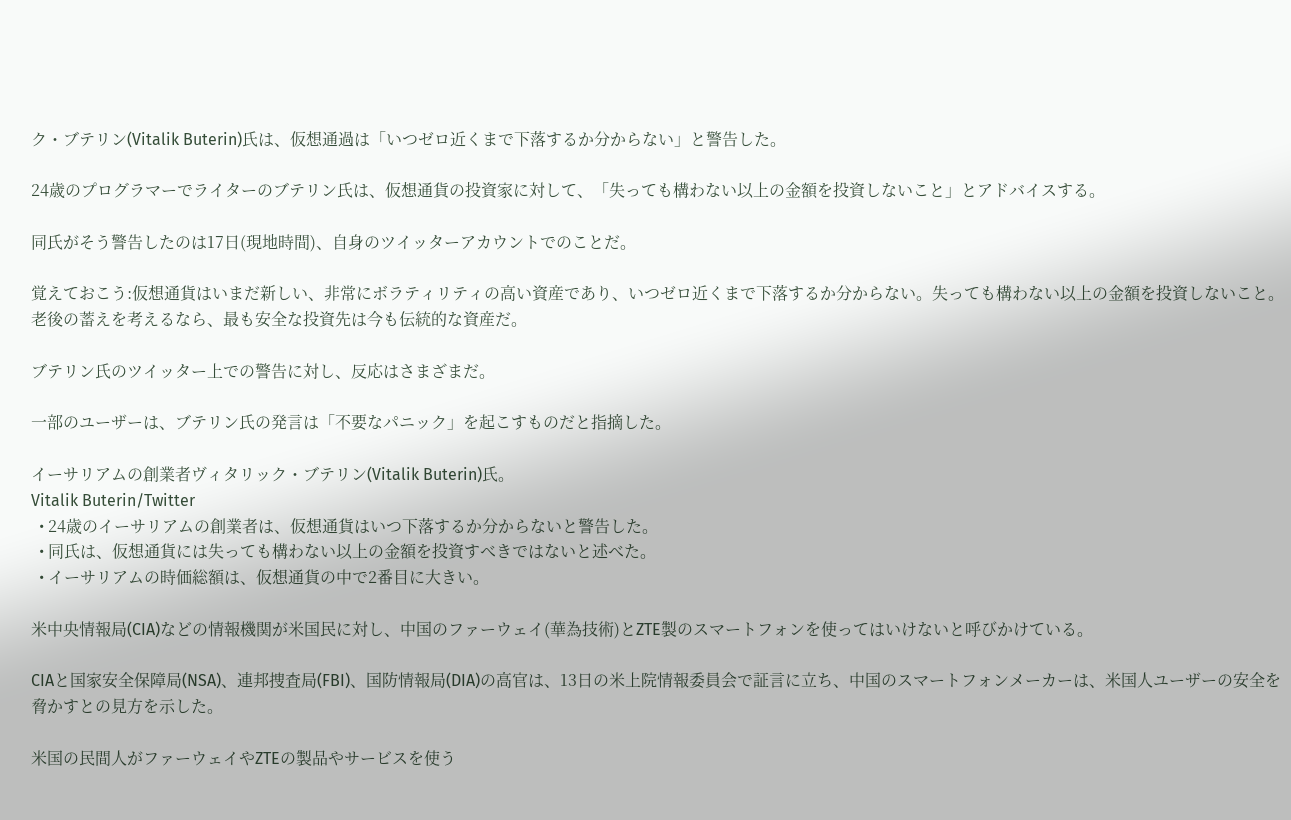ク・ブテリン(Vitalik Buterin)氏は、仮想通過は「いつゼロ近くまで下落するか分からない」と警告した。

24歳のプログラマーでライターのブテリン氏は、仮想通貨の投資家に対して、「失っても構わない以上の金額を投資しないこと」とアドバイスする。

同氏がそう警告したのは17日(現地時間)、自身のツイッターアカウントでのことだ。

覚えておこう:仮想通貨はいまだ新しい、非常にボラティリティの高い資産であり、いつゼロ近くまで下落するか分からない。失っても構わない以上の金額を投資しないこと。老後の蓄えを考えるなら、最も安全な投資先は今も伝統的な資産だ。

ブテリン氏のツイッター上での警告に対し、反応はさまざまだ。

一部のユーザーは、ブテリン氏の発言は「不要なパニック」を起こすものだと指摘した。

イーサリアムの創業者ヴィタリック・ブテリン(Vitalik Buterin)氏。
Vitalik Buterin/Twitter
  • 24歳のイーサリアムの創業者は、仮想通貨はいつ下落するか分からないと警告した。
  • 同氏は、仮想通貨には失っても構わない以上の金額を投資すべきではないと述べた。
  • イーサリアムの時価総額は、仮想通貨の中で2番目に大きい。

米中央情報局(CIA)などの情報機関が米国民に対し、中国のファーウェイ(華為技術)とZTE製のスマートフォンを使ってはいけないと呼びかけている。

CIAと国家安全保障局(NSA)、連邦捜査局(FBI)、国防情報局(DIA)の高官は、13日の米上院情報委員会で証言に立ち、中国のスマートフォンメーカーは、米国人ユーザーの安全を脅かすとの見方を示した。

米国の民間人がファーウェイやZTEの製品やサービスを使う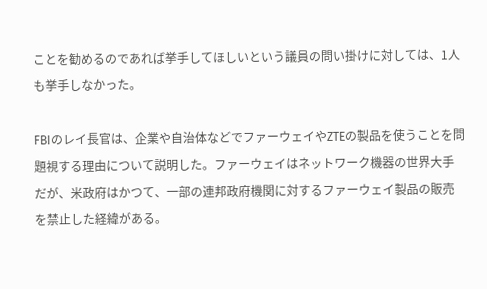ことを勧めるのであれば挙手してほしいという議員の問い掛けに対しては、1人も挙手しなかった。

FBIのレイ長官は、企業や自治体などでファーウェイやZTEの製品を使うことを問題視する理由について説明した。ファーウェイはネットワーク機器の世界大手だが、米政府はかつて、一部の連邦政府機関に対するファーウェイ製品の販売を禁止した経緯がある。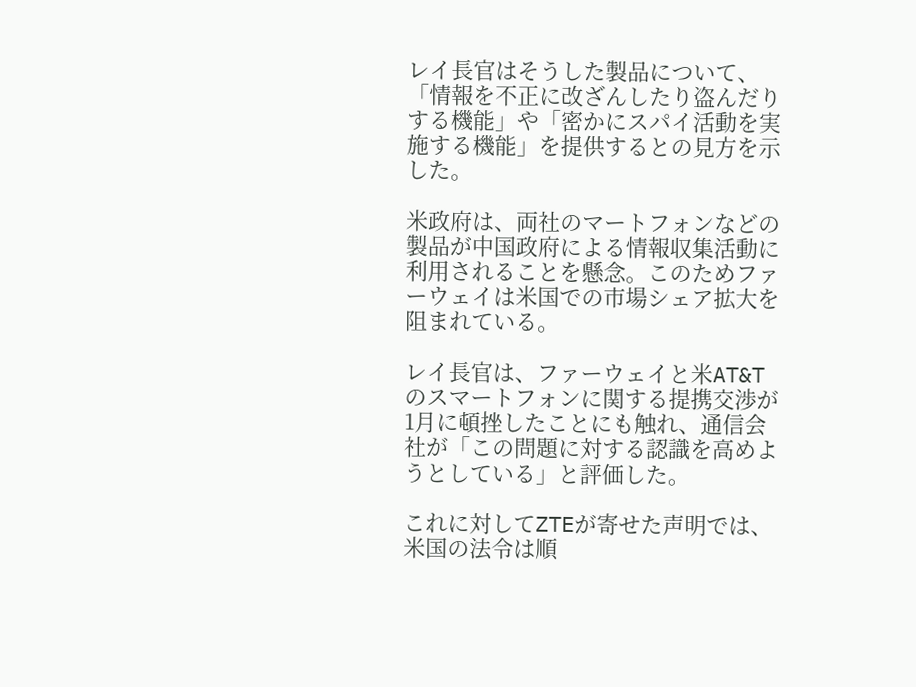レイ長官はそうした製品について、「情報を不正に改ざんしたり盗んだりする機能」や「密かにスパイ活動を実施する機能」を提供するとの見方を示した。

米政府は、両社のマートフォンなどの製品が中国政府による情報収集活動に利用されることを懸念。このためファーウェイは米国での市場シェア拡大を阻まれている。

レイ長官は、ファーウェイと米AT&Tのスマートフォンに関する提携交渉が1月に頓挫したことにも触れ、通信会社が「この問題に対する認識を高めようとしている」と評価した。

これに対してZTEが寄せた声明では、米国の法令は順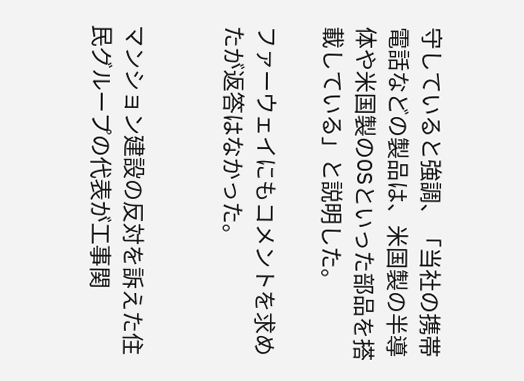守していると強調、「当社の携帯電話などの製品は、米国製の半導体や米国製のOSといった部品を搭載している」と説明した。

ファーウェイにもコメントを求めたが返答はなかった。


マンション建設の反対を訴えた住民グループの代表が工事関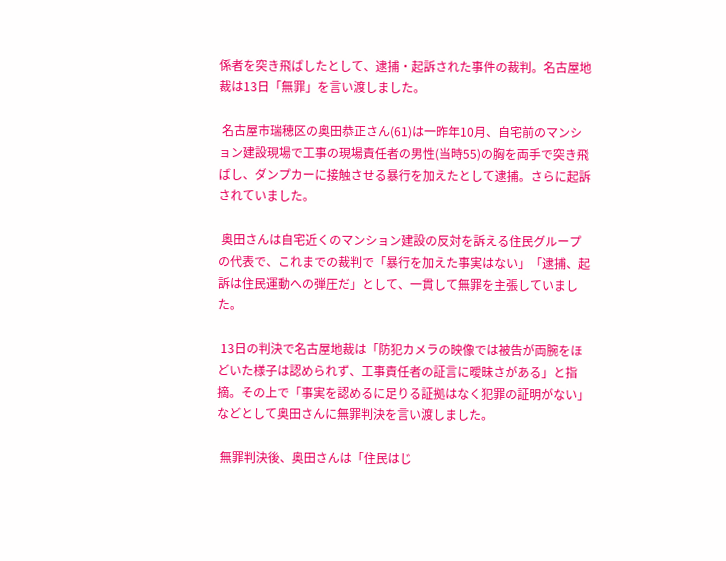係者を突き飛ばしたとして、逮捕・起訴された事件の裁判。名古屋地裁は13日「無罪」を言い渡しました。

 名古屋市瑞穂区の奥田恭正さん(61)は一昨年10月、自宅前のマンション建設現場で工事の現場責任者の男性(当時55)の胸を両手で突き飛ばし、ダンプカーに接触させる暴行を加えたとして逮捕。さらに起訴されていました。

 奥田さんは自宅近くのマンション建設の反対を訴える住民グループの代表で、これまでの裁判で「暴行を加えた事実はない」「逮捕、起訴は住民運動への弾圧だ」として、一貫して無罪を主張していました。

 13日の判決で名古屋地裁は「防犯カメラの映像では被告が両腕をほどいた様子は認められず、工事責任者の証言に曖昧さがある」と指摘。その上で「事実を認めるに足りる証拠はなく犯罪の証明がない」などとして奥田さんに無罪判決を言い渡しました。

 無罪判決後、奥田さんは「住民はじ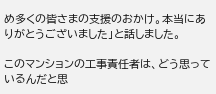め多くの皆さまの支援のおかけ。本当にありがとうございました」と話しました。

このマンションの工事責任者は、どう思っているんだと思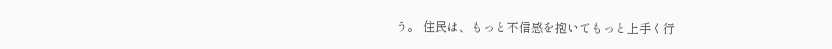う。 住民は、もっと不信感を抱いてもっと上手く行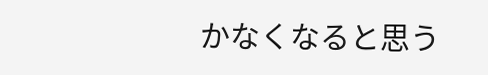かなくなると思う